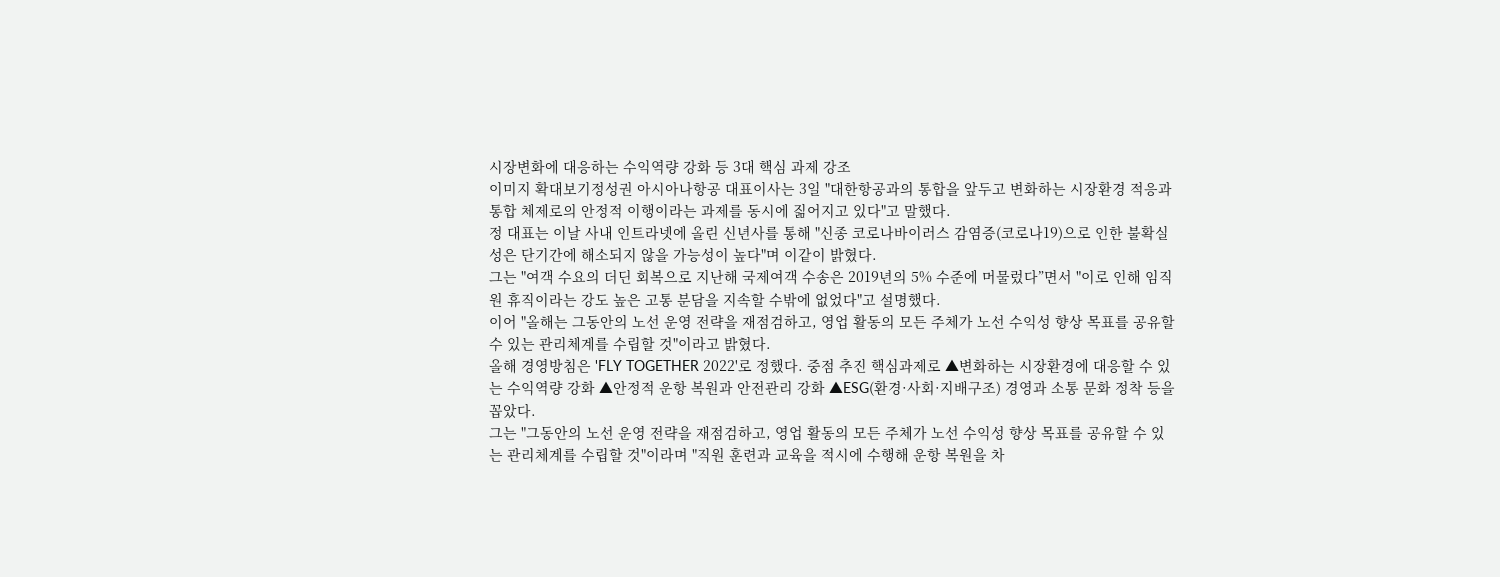시장변화에 대응하는 수익역량 강화 등 3대 핵심 과제 강조
이미지 확대보기정성권 아시아나항공 대표이사는 3일 "대한항공과의 통합을 앞두고 변화하는 시장환경 적응과 통합 체제로의 안정적 이행이라는 과제를 동시에 짊어지고 있다"고 말했다.
정 대표는 이날 사내 인트라넷에 올린 신년사를 통해 "신종 코로나바이러스 감염증(코로나19)으로 인한 불확실성은 단기간에 해소되지 않을 가능성이 높다"며 이같이 밝혔다.
그는 "여객 수요의 더딘 회복으로 지난해 국제여객 수송은 2019년의 5% 수준에 머물렀다”면서 "이로 인해 임직원 휴직이라는 강도 높은 고통 분담을 지속할 수밖에 없었다"고 설명했다.
이어 "올해는 그동안의 노선 운영 전략을 재점검하고, 영업 활동의 모든 주체가 노선 수익성 향상 목표를 공유할 수 있는 관리체계를 수립할 것"이라고 밝혔다.
올해 경영방침은 'FLY TOGETHER 2022'로 정했다. 중점 추진 핵심과제로 ▲변화하는 시장환경에 대응할 수 있는 수익역량 강화 ▲안정적 운항 복원과 안전관리 강화 ▲ESG(환경·사회·지배구조) 경영과 소통 문화 정착 등을 꼽았다.
그는 "그동안의 노선 운영 전략을 재점검하고, 영업 활동의 모든 주체가 노선 수익성 향상 목표를 공유할 수 있는 관리체계를 수립할 것"이라며 "직원 훈련과 교육을 적시에 수행해 운항 복원을 차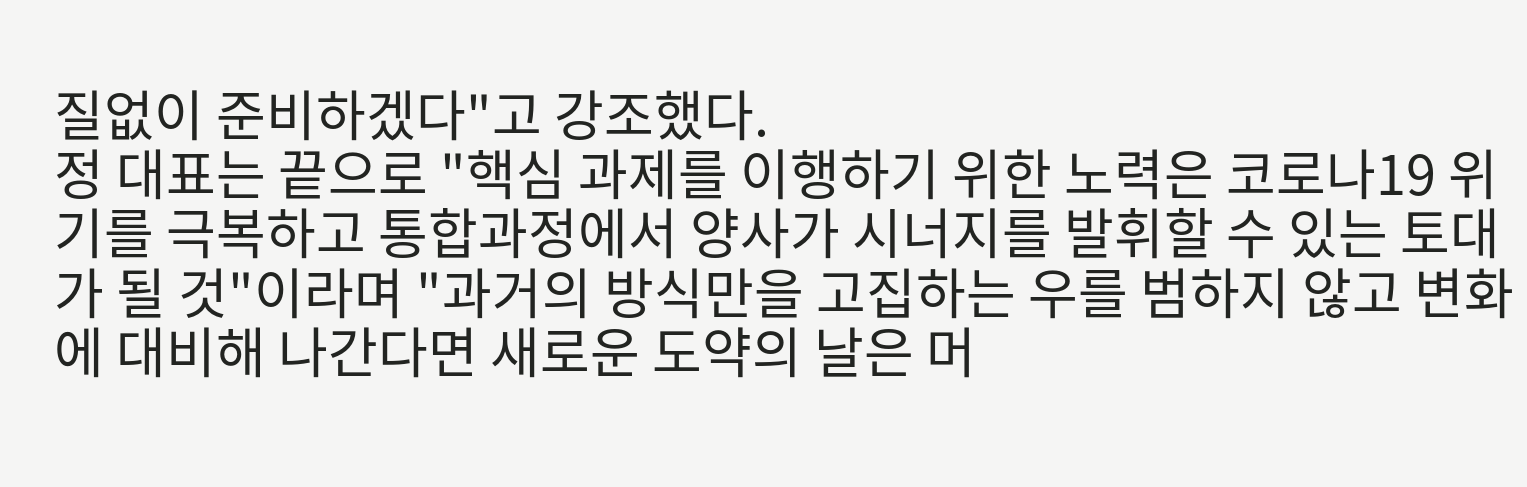질없이 준비하겠다"고 강조했다.
정 대표는 끝으로 "핵심 과제를 이행하기 위한 노력은 코로나19 위기를 극복하고 통합과정에서 양사가 시너지를 발휘할 수 있는 토대가 될 것"이라며 "과거의 방식만을 고집하는 우를 범하지 않고 변화에 대비해 나간다면 새로운 도약의 날은 머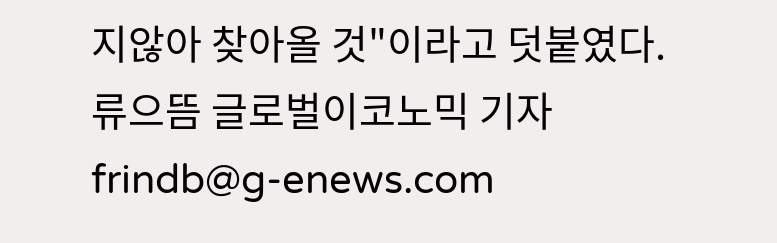지않아 찾아올 것"이라고 덧붙였다.
류으뜸 글로벌이코노믹 기자 frindb@g-enews.com